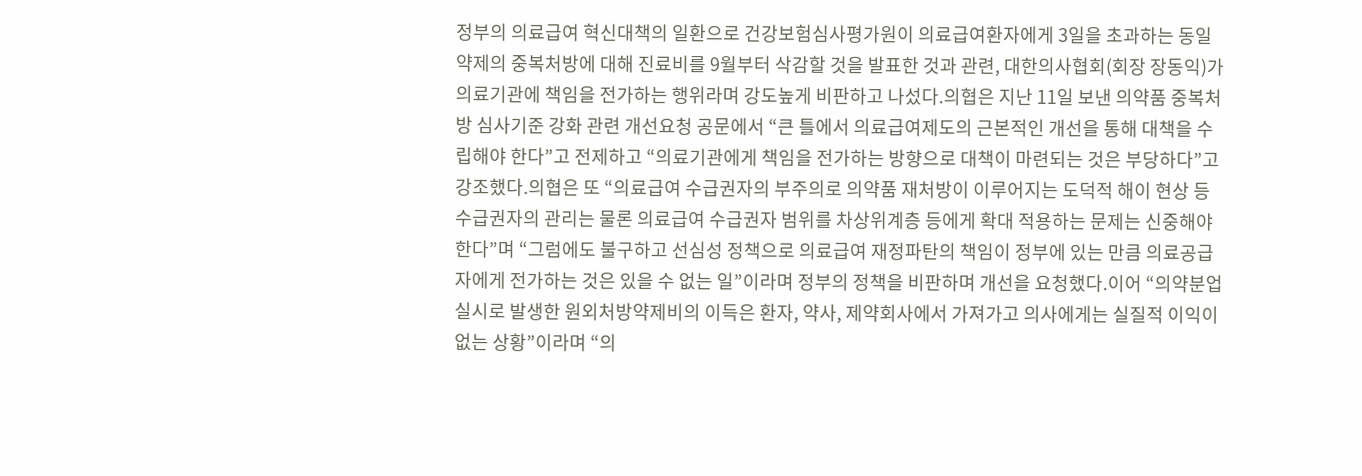정부의 의료급여 혁신대책의 일환으로 건강보험심사평가원이 의료급여환자에게 3일을 초과하는 동일약제의 중복처방에 대해 진료비를 9월부터 삭감할 것을 발표한 것과 관련, 대한의사협회(회장 장동익)가 의료기관에 책임을 전가하는 행위라며 강도높게 비판하고 나섰다.의협은 지난 11일 보낸 의약품 중복처방 심사기준 강화 관련 개선요청 공문에서 “큰 틀에서 의료급여제도의 근본적인 개선을 통해 대책을 수립해야 한다”고 전제하고 “의료기관에게 책임을 전가하는 방향으로 대책이 마련되는 것은 부당하다”고 강조했다.의협은 또 “의료급여 수급권자의 부주의로 의약품 재처방이 이루어지는 도덕적 해이 현상 등 수급권자의 관리는 물론 의료급여 수급권자 범위를 차상위계층 등에게 확대 적용하는 문제는 신중해야 한다”며 “그럼에도 불구하고 선심성 정책으로 의료급여 재정파탄의 책임이 정부에 있는 만큼 의료공급자에게 전가하는 것은 있을 수 없는 일”이라며 정부의 정책을 비판하며 개선을 요청했다.이어 “의약분업 실시로 발생한 원외처방약제비의 이득은 환자, 약사, 제약회사에서 가져가고 의사에게는 실질적 이익이 없는 상황”이라며 “의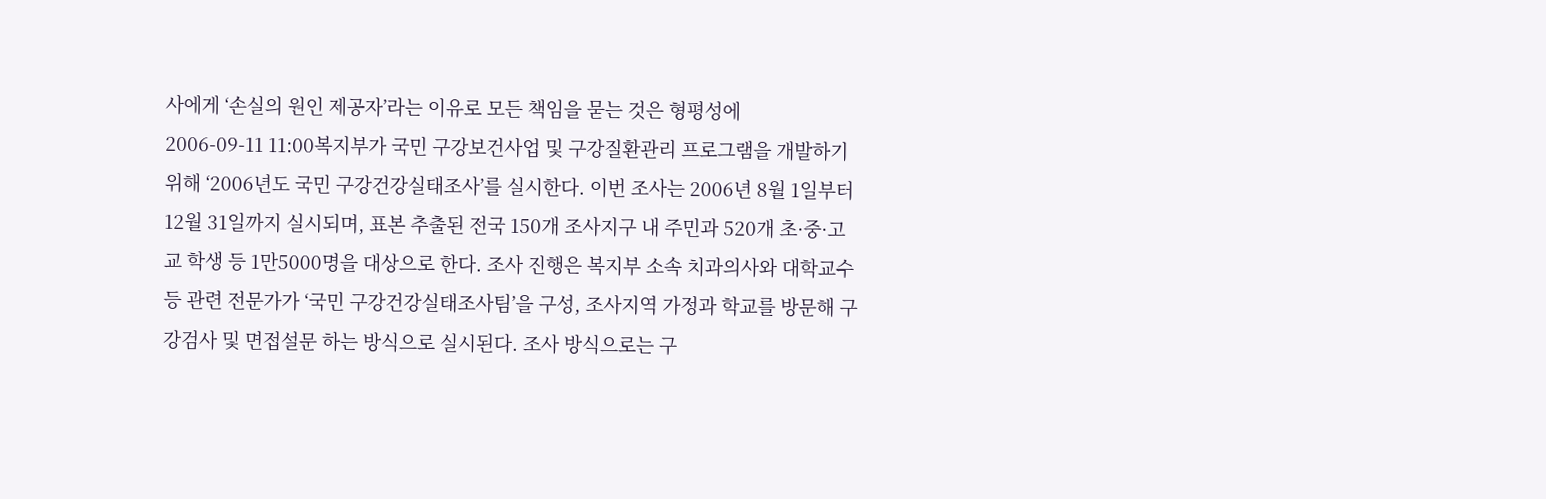사에게 ‘손실의 원인 제공자’라는 이유로 모든 책임을 묻는 것은 형평성에
2006-09-11 11:00복지부가 국민 구강보건사업 및 구강질환관리 프로그램을 개발하기 위해 ‘2006년도 국민 구강건강실태조사’를 실시한다. 이번 조사는 2006년 8월 1일부터 12월 31일까지 실시되며, 표본 추출된 전국 150개 조사지구 내 주민과 520개 초·중·고교 학생 등 1만5000명을 대상으로 한다. 조사 진행은 복지부 소속 치과의사와 대학교수 등 관련 전문가가 ‘국민 구강건강실태조사팀’을 구성, 조사지역 가정과 학교를 방문해 구강검사 및 면접설문 하는 방식으로 실시된다. 조사 방식으로는 구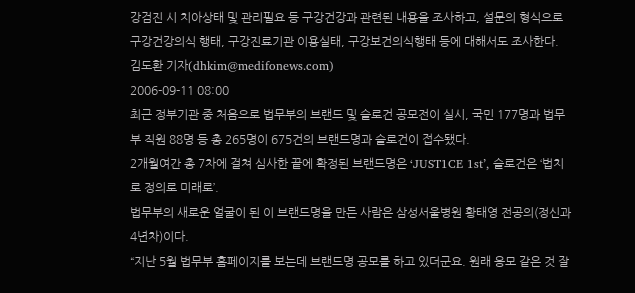강검진 시 치아상태 및 관리필요 등 구강건강과 관련된 내용을 조사하고, 설문의 형식으로 구강건강의식 행태, 구강진료기관 이용실태, 구강보건의식행태 등에 대해서도 조사한다. 김도환 기자(dhkim@medifonews.com)
2006-09-11 08:00
최근 정부기관 중 처음으로 법무부의 브랜드 및 슬로건 공모전이 실시, 국민 177명과 법무부 직원 88명 등 총 265명이 675건의 브랜드명과 슬로건이 접수됐다.
2개월여간 총 7차에 걸쳐 심사한 끝에 확정된 브랜드명은 ‘JUST1CE 1st’, 슬로건은 ‘법치로 정의로 미래로’.
법무부의 새로운 얼굴이 된 이 브랜드명을 만든 사람은 삼성서울병원 황태영 전공의(정신과 4년차)이다.
“지난 5월 법무부 홈페이지를 보는데 브랜드명 공모를 하고 있더군요. 원래 응모 같은 것 잘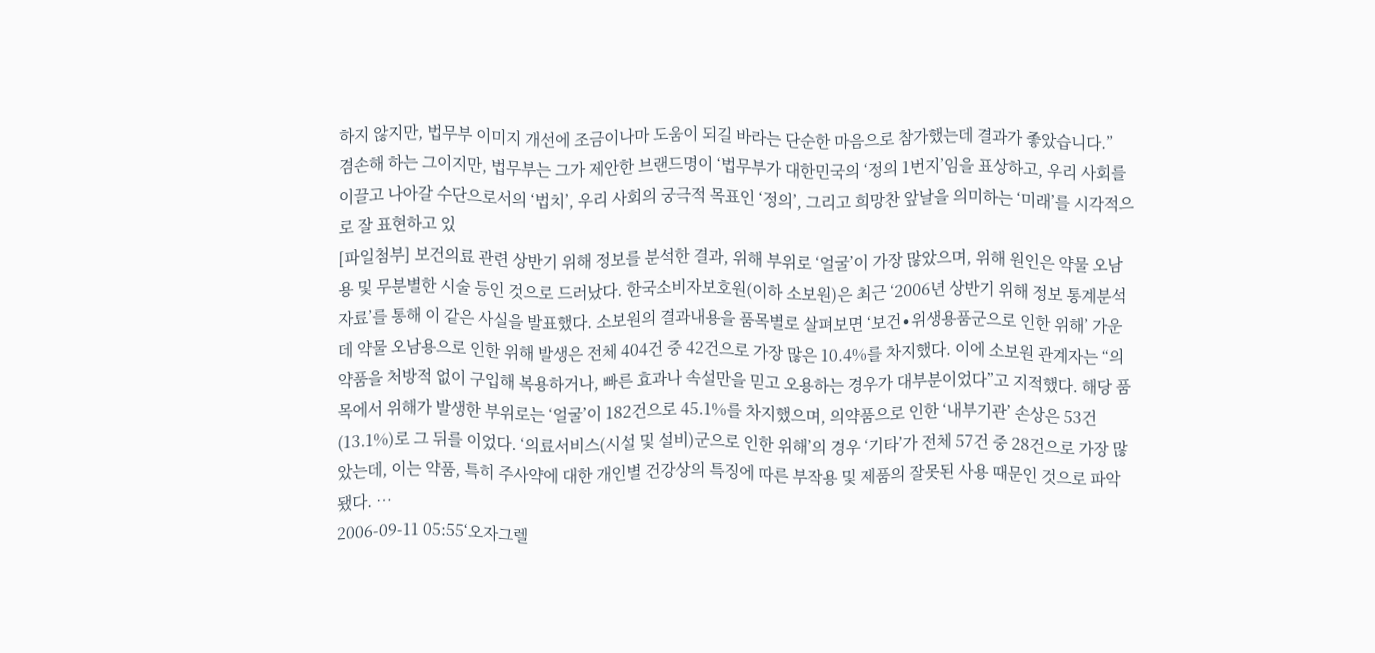하지 않지만, 법무부 이미지 개선에 조금이나마 도움이 되길 바라는 단순한 마음으로 참가했는데 결과가 좋았습니다.”
겸손해 하는 그이지만, 법무부는 그가 제안한 브랜드명이 ‘법무부가 대한민국의 ‘정의 1번지’임을 표상하고, 우리 사회를 이끌고 나아갈 수단으로서의 ‘법치’, 우리 사회의 궁극적 목표인 ‘정의’, 그리고 희망찬 앞날을 의미하는 ‘미래’를 시각적으로 잘 표현하고 있
[파일첨부] 보건의료 관련 상반기 위해 정보를 분석한 결과, 위해 부위로 ‘얼굴’이 가장 많았으며, 위해 원인은 약물 오남용 및 무분별한 시술 등인 것으로 드러났다. 한국소비자보호원(이하 소보원)은 최근 ‘2006년 상반기 위해 정보 통계분석 자료’를 통해 이 같은 사실을 발표했다. 소보원의 결과내용을 품목별로 살펴보면 ‘보건∙위생용품군으로 인한 위해’ 가운데 약물 오남용으로 인한 위해 발생은 전체 404건 중 42건으로 가장 많은 10.4%를 차지했다. 이에 소보원 관계자는 “의약품을 처방적 없이 구입해 복용하거나, 빠른 효과나 속설만을 믿고 오용하는 경우가 대부분이었다”고 지적했다. 해당 품목에서 위해가 발생한 부위로는 ‘얼굴’이 182건으로 45.1%를 차지했으며, 의약품으로 인한 ‘내부기관’ 손상은 53건(13.1%)로 그 뒤를 이었다. ‘의료서비스(시설 및 설비)군으로 인한 위해’의 경우 ‘기타’가 전체 57건 중 28건으로 가장 많았는데, 이는 약품, 특히 주사약에 대한 개인별 건강상의 특징에 따른 부작용 및 제품의 잘못된 사용 때문인 것으로 파악됐다. …
2006-09-11 05:55‘오자그렐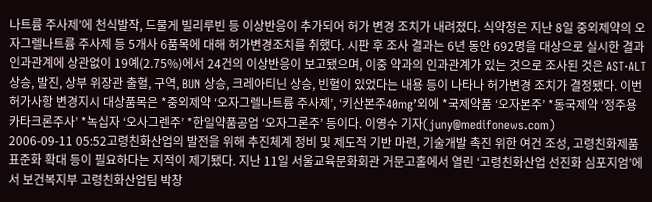나트륨 주사제’에 천식발작, 드물게 빌리루빈 등 이상반응이 추가되어 허가 변경 조치가 내려졌다. 식약청은 지난 8일 중외제약의 오자그렐나트륨 주사제 등 5개사 6품목에 대해 허가변경조치를 취했다. 시판 후 조사 결과는 6년 동안 692명을 대상으로 실시한 결과 인과관계에 상관없이 19예(2.75%)에서 24건의 이상반응이 보고됐으며, 이중 약과의 인과관계가 있는 것으로 조사된 것은 AST·ALT 상승, 발진, 상부 위장관 출혈, 구역, BUN 상승, 크레아티닌 상승, 빈혈이 있었다는 내용 등이 나타나 허가변경 조치가 결정됐다. 이번 허가사항 변경지시 대상품목은 *중외제약 ‘오자그렐나트륨 주사제’, ‘키산본주40mg’외에 *국제약품 ‘오자본주’ *동국제약 ‘정주용카타크론주사’ *녹십자 ‘오사그렌주’ *한일약품공업 ‘오자그론주’ 등이다. 이영수 기자(juny@medifonews.com)
2006-09-11 05:52고령친화산업의 발전을 위해 추진체계 정비 및 제도적 기반 마련, 기술개발 촉진 위한 여건 조성, 고령친화제품 표준화 확대 등이 필요하다는 지적이 제기됐다. 지난 11일 서울교육문화회관 거문고홀에서 열린 ‘고령친화산업 선진화 심포지엄’에서 보건복지부 고령친화산업팀 박창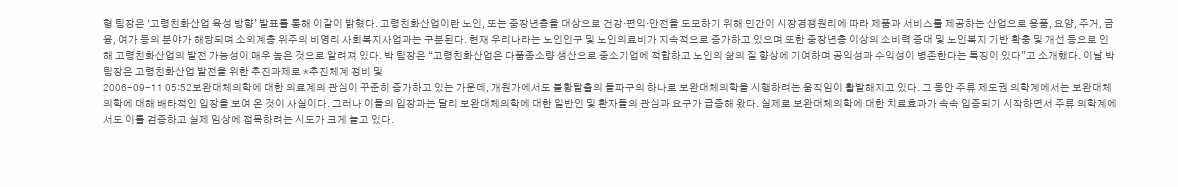형 팀장은 ‘고령친화산업 육성 방향’ 발표를 통해 이같이 밝혔다. 고령친화산업이란 노인, 또는 중장년층을 대상으로 건강·편익·안전을 도모하기 위해 민간이 시장경쟁원리에 따라 제품과 서비스를 제공하는 산업으로 용품, 요양, 주거, 금융, 여가 등의 분야가 해당되며 소외계층 위주의 비영리 사회복지사업과는 구분된다. 현재 우리나라는 노인인구 및 노인의료비가 지속적으로 증가하고 있으며 또한 중장년층 이상의 소비력 증대 및 노인복지 기반 확충 및 개선 등으로 인해 고령친화산업의 발전 가능성이 매우 높은 것으로 알려져 있다. 박 팀장은 “고령친화산업은 다품종소량 생산으로 중소기업에 적합하고 노인의 삶의 질 향상에 기여하며 공익성과 수익성이 병존한다는 특징이 있다”고 소개했다. 이날 박 팀장은 고령친화산업 발전을 위한 추진과제로 *추진체계 정비 및
2006-09-11 05:52보완대체의학에 대한 의료계의 관심이 꾸준히 증가하고 있는 가운데, 개원가에서도 불황탈출의 돌파구의 하나로 보완대체의학을 시행하려는 움직임이 활발해지고 있다. 그 동안 주류 제도권 의학계에서는 보완대체의학에 대해 배타적인 입장을 보여 온 것이 사실이다. 그러나 이들의 입장과는 달리 보완대체의학에 대한 일반인 및 환자들의 관심과 요구가 급증해 왔다. 실제로 보완대체의학에 대한 치료효과가 속속 입증되기 시작하면서 주류 의학계에서도 이를 검증하고 실제 임상에 접목하려는 시도가 크게 늘고 있다.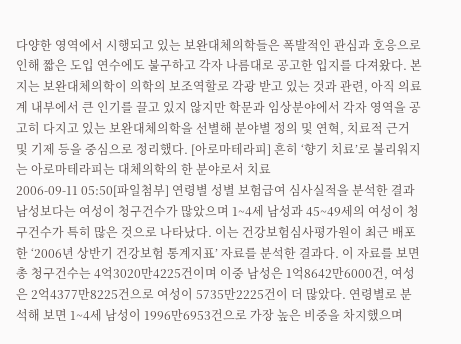다양한 영역에서 시행되고 있는 보완대체의학들은 폭발적인 관심과 호응으로 인해 짧은 도입 연수에도 불구하고 각자 나름대로 공고한 입지를 다져왔다. 본 지는 보완대체의학이 의학의 보조역할로 각광 받고 있는 것과 관련, 아직 의료계 내부에서 큰 인기를 끌고 있지 않지만 학문과 임상분야에서 각자 영역을 공고히 다지고 있는 보완대체의학을 선별해 분야별 정의 및 연혁, 치료적 근거 및 기제 등을 중심으로 정리했다. [아로마테라피] 흔히 ‘향기 치료’로 불리워지는 아로마테라피는 대체의학의 한 분야로서 치료
2006-09-11 05:50[파일첨부] 연령별 성별 보험급여 심사실적을 분석한 결과 남성보다는 여성이 청구건수가 많았으며 1~4세 남성과 45~49세의 여성이 청구건수가 특히 많은 것으로 나타났다. 이는 건강보험심사평가원이 최근 배포한 ‘2006년 상반기 건강보험 통계지표’ 자료를 분석한 결과다. 이 자료를 보면 총 청구건수는 4억3020만4225건이며 이중 남성은 1억8642만6000건, 여성은 2억4377만8225건으로 여성이 5735만2225건이 더 많았다. 연령별로 분석해 보면 1~4세 남성이 1996만6953건으로 가장 높은 비중을 차지했으며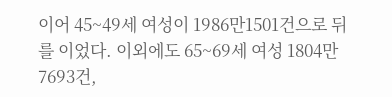이어 45~49세 여성이 1986만1501건으로 뒤를 이었다. 이외에도 65~69세 여성 1804만7693건,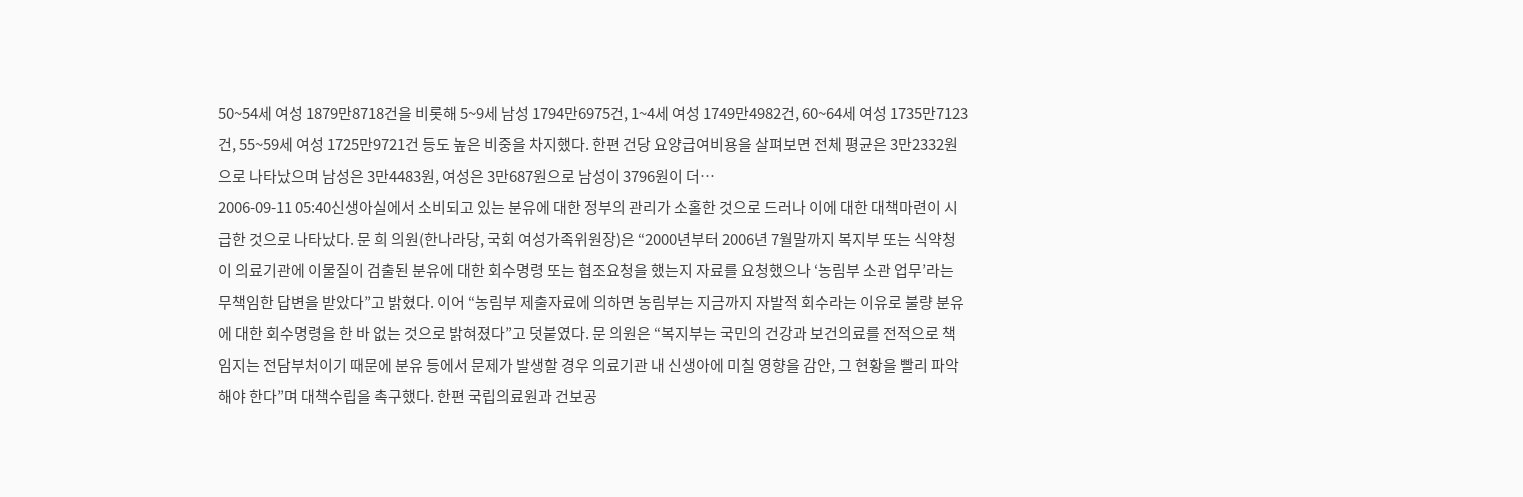50~54세 여성 1879만8718건을 비롯해 5~9세 남성 1794만6975건, 1~4세 여성 1749만4982건, 60~64세 여성 1735만7123건, 55~59세 여성 1725만9721건 등도 높은 비중을 차지했다. 한편 건당 요양급여비용을 살펴보면 전체 평균은 3만2332원으로 나타났으며 남성은 3만4483원, 여성은 3만687원으로 남성이 3796원이 더…
2006-09-11 05:40신생아실에서 소비되고 있는 분유에 대한 정부의 관리가 소홀한 것으로 드러나 이에 대한 대책마련이 시급한 것으로 나타났다. 문 희 의원(한나라당, 국회 여성가족위원장)은 “2000년부터 2006년 7월말까지 복지부 또는 식약청이 의료기관에 이물질이 검출된 분유에 대한 회수명령 또는 협조요청을 했는지 자료를 요청했으나 ‘농림부 소관 업무’라는 무책임한 답변을 받았다”고 밝혔다. 이어 “농림부 제출자료에 의하면 농림부는 지금까지 자발적 회수라는 이유로 불량 분유에 대한 회수명령을 한 바 없는 것으로 밝혀졌다”고 덧붙였다. 문 의원은 “복지부는 국민의 건강과 보건의료를 전적으로 책임지는 전담부처이기 때문에 분유 등에서 문제가 발생할 경우 의료기관 내 신생아에 미칠 영향을 감안, 그 현황을 빨리 파악해야 한다”며 대책수립을 촉구했다. 한편 국립의료원과 건보공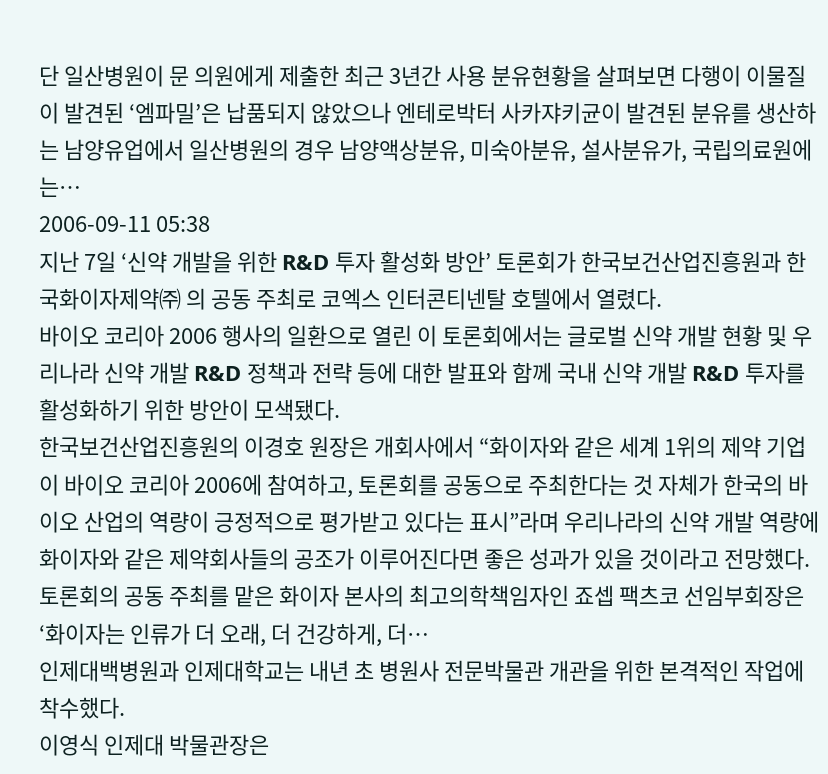단 일산병원이 문 의원에게 제출한 최근 3년간 사용 분유현황을 살펴보면 다행이 이물질이 발견된 ‘엠파밀’은 납품되지 않았으나 엔테로박터 사카쟈키균이 발견된 분유를 생산하는 남양유업에서 일산병원의 경우 남양액상분유, 미숙아분유, 설사분유가, 국립의료원에는…
2006-09-11 05:38
지난 7일 ‘신약 개발을 위한 R&D 투자 활성화 방안’ 토론회가 한국보건산업진흥원과 한국화이자제약㈜ 의 공동 주최로 코엑스 인터콘티넨탈 호텔에서 열렸다.
바이오 코리아 2006 행사의 일환으로 열린 이 토론회에서는 글로벌 신약 개발 현황 및 우리나라 신약 개발 R&D 정책과 전략 등에 대한 발표와 함께 국내 신약 개발 R&D 투자를 활성화하기 위한 방안이 모색됐다.
한국보건산업진흥원의 이경호 원장은 개회사에서 “화이자와 같은 세계 1위의 제약 기업이 바이오 코리아 2006에 참여하고, 토론회를 공동으로 주최한다는 것 자체가 한국의 바이오 산업의 역량이 긍정적으로 평가받고 있다는 표시”라며 우리나라의 신약 개발 역량에 화이자와 같은 제약회사들의 공조가 이루어진다면 좋은 성과가 있을 것이라고 전망했다.
토론회의 공동 주최를 맡은 화이자 본사의 최고의학책임자인 죠셉 팩츠코 선임부회장은 ‘화이자는 인류가 더 오래, 더 건강하게, 더…
인제대백병원과 인제대학교는 내년 초 병원사 전문박물관 개관을 위한 본격적인 작업에 착수했다.
이영식 인제대 박물관장은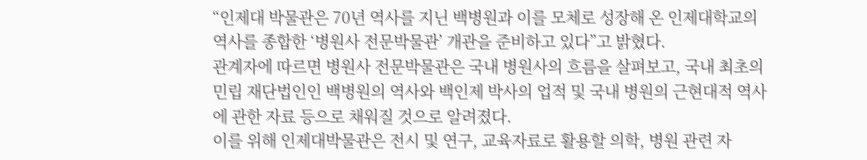“인제대 박물관은 70년 역사를 지닌 백병원과 이를 모체로 성장해 온 인제대학교의 역사를 종합한 ‘병원사 전문박물관’ 개관을 준비하고 있다”고 밝혔다.
관계자에 따르면 병원사 전문박물관은 국내 병원사의 흐름을 살펴보고, 국내 최초의 민립 재단법인인 백병원의 역사와 백인제 박사의 업적 및 국내 병원의 근현대적 역사에 관한 자료 등으로 채워질 것으로 알려졌다.
이를 위해 인제대박물관은 전시 및 연구, 교육자료로 활용할 의학, 병원 관련 자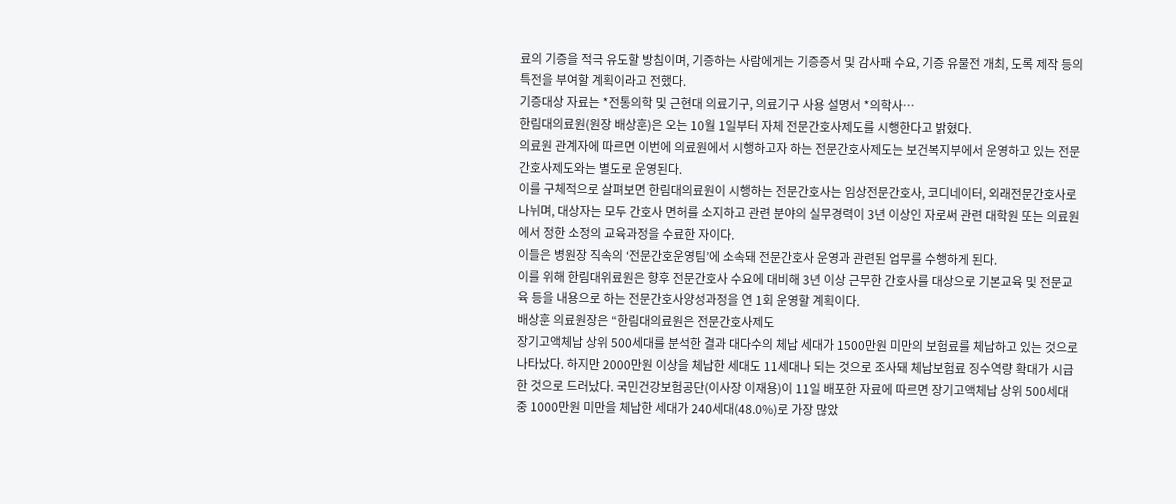료의 기증을 적극 유도할 방침이며, 기증하는 사람에게는 기증증서 및 감사패 수요, 기증 유물전 개최, 도록 제작 등의 특전을 부여할 계획이라고 전했다.
기증대상 자료는 *전통의학 및 근현대 의료기구, 의료기구 사용 설명서 *의학사…
한림대의료원(원장 배상훈)은 오는 10월 1일부터 자체 전문간호사제도를 시행한다고 밝혔다.
의료원 관계자에 따르면 이번에 의료원에서 시행하고자 하는 전문간호사제도는 보건복지부에서 운영하고 있는 전문간호사제도와는 별도로 운영된다.
이를 구체적으로 살펴보면 한림대의료원이 시행하는 전문간호사는 임상전문간호사, 코디네이터, 외래전문간호사로 나뉘며, 대상자는 모두 간호사 면허를 소지하고 관련 분야의 실무경력이 3년 이상인 자로써 관련 대학원 또는 의료원에서 정한 소정의 교육과정을 수료한 자이다.
이들은 병원장 직속의 ‘전문간호운영팀’에 소속돼 전문간호사 운영과 관련된 업무를 수행하게 된다.
이를 위해 한림대위료원은 향후 전문간호사 수요에 대비해 3년 이상 근무한 간호사를 대상으로 기본교육 및 전문교육 등을 내용으로 하는 전문간호사양성과정을 연 1회 운영할 계획이다.
배상훈 의료원장은 “한림대의료원은 전문간호사제도
장기고액체납 상위 500세대를 분석한 결과 대다수의 체납 세대가 1500만원 미만의 보험료를 체납하고 있는 것으로 나타났다. 하지만 2000만원 이상을 체납한 세대도 11세대나 되는 것으로 조사돼 체납보험료 징수역량 확대가 시급한 것으로 드러났다. 국민건강보험공단(이사장 이재용)이 11일 배포한 자료에 따르면 장기고액체납 상위 500세대 중 1000만원 미만을 체납한 세대가 240세대(48.0%)로 가장 많았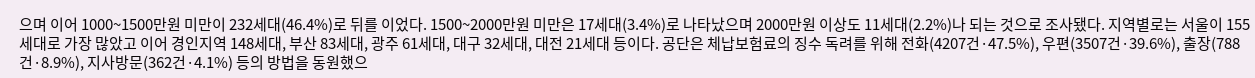으며 이어 1000~1500만원 미만이 232세대(46.4%)로 뒤를 이었다. 1500~2000만원 미만은 17세대(3.4%)로 나타났으며 2000만원 이상도 11세대(2.2%)나 되는 것으로 조사됐다. 지역별로는 서울이 155세대로 가장 많았고 이어 경인지역 148세대, 부산 83세대, 광주 61세대, 대구 32세대, 대전 21세대 등이다. 공단은 체납보험료의 징수 독려를 위해 전화(4207건·47.5%), 우편(3507건·39.6%), 출장(788건·8.9%), 지사방문(362건·4.1%) 등의 방법을 동원했으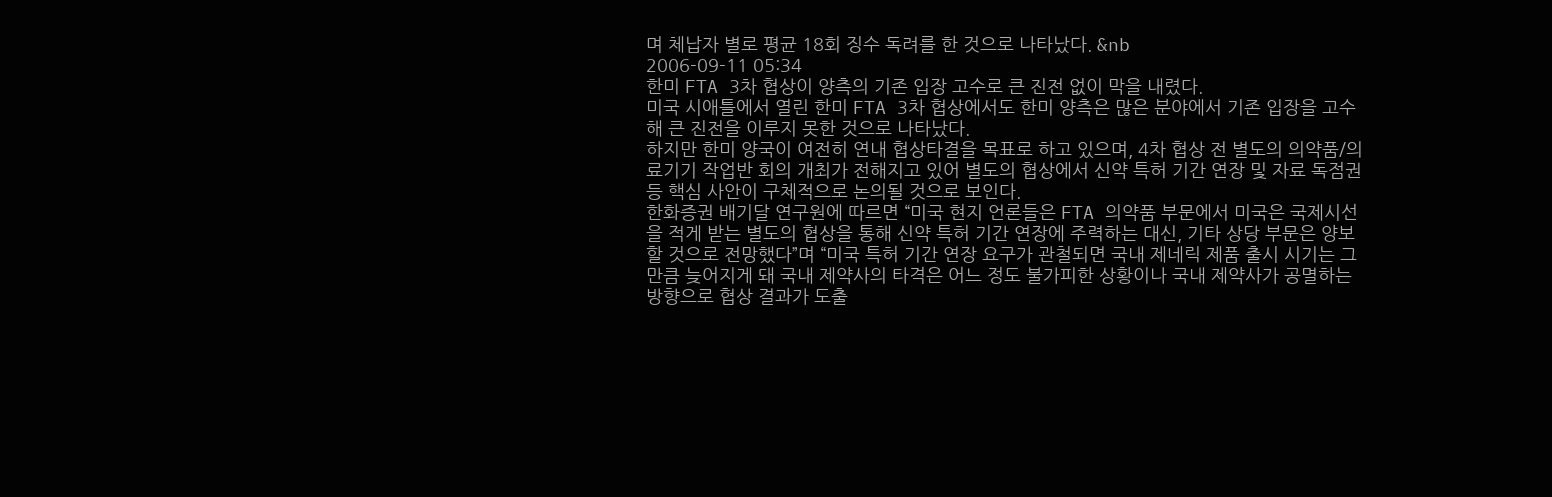며 체납자 별로 평균 18회 징수 독려를 한 것으로 나타났다. &nb
2006-09-11 05:34
한미 FTA 3차 협상이 양측의 기존 입장 고수로 큰 진전 없이 막을 내렸다.
미국 시애틀에서 열린 한미 FTA 3차 협상에서도 한미 양측은 많은 분야에서 기존 입장을 고수해 큰 진전을 이루지 못한 것으로 나타났다.
하지만 한미 양국이 여전히 연내 협상타결을 목표로 하고 있으며, 4차 협상 전 별도의 의약품/의료기기 작업반 회의 개최가 전해지고 있어 별도의 협상에서 신약 특허 기간 연장 및 자료 독점권 등 핵심 사안이 구체적으로 논의될 것으로 보인다.
한화증권 배기달 연구원에 따르면 “미국 현지 언론들은 FTA 의약품 부문에서 미국은 국제시선을 적게 받는 별도의 협상을 통해 신약 특허 기간 연장에 주력하는 대신, 기타 상당 부문은 양보할 것으로 전망했다”며 “미국 특허 기간 연장 요구가 관철되면 국내 제네릭 제품 출시 시기는 그 만큼 늦어지게 돼 국내 제약사의 타격은 어느 정도 불가피한 상황이나 국내 제약사가 공멸하는 방향으로 협상 결과가 도출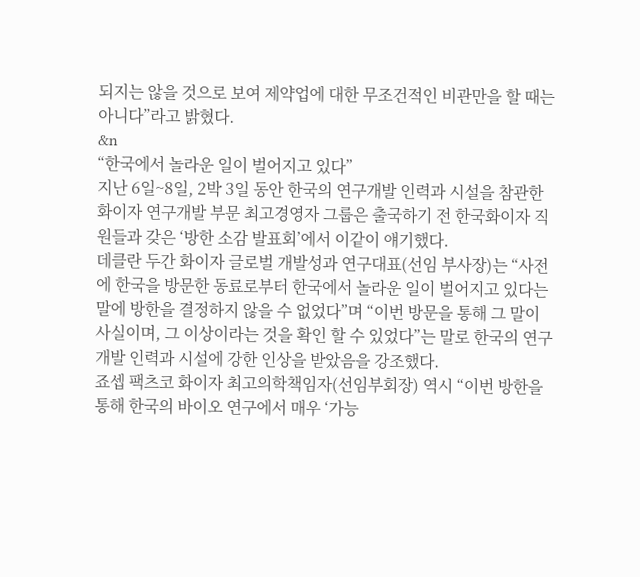되지는 않을 것으로 보여 제약업에 대한 무조건적인 비관만을 할 때는 아니다”라고 밝혔다.
&n
“한국에서 놀라운 일이 벌어지고 있다”
지난 6일~8일, 2박 3일 동안 한국의 연구개발 인력과 시설을 참관한 화이자 연구개발 부문 최고경영자 그룹은 출국하기 전 한국화이자 직원들과 갖은 ‘방한 소감 발표회’에서 이같이 얘기했다.
데클란 두간 화이자 글로벌 개발성과 연구대표(선임 부사장)는 “사전에 한국을 방문한 동료로부터 한국에서 놀라운 일이 벌어지고 있다는 말에 방한을 결정하지 않을 수 없었다”며 “이번 방문을 통해 그 말이 사실이며, 그 이상이라는 것을 확인 할 수 있었다”는 말로 한국의 연구개발 인력과 시설에 강한 인상을 받았음을 강조했다.
죠셉 팩츠코 화이자 최고의학책임자(선임부회장) 역시 “이번 방한을 통해 한국의 바이오 연구에서 매우 ‘가능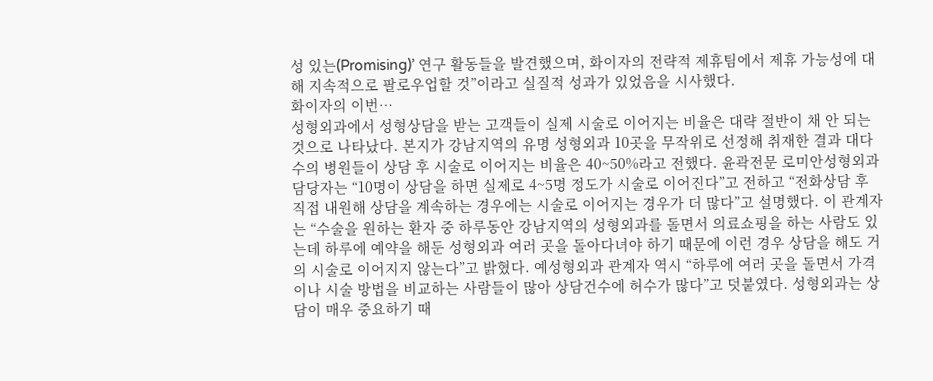성 있는(Promising)’ 연구 활동들을 발견했으며, 화이자의 전략적 제휴팀에서 제휴 가능성에 대해 지속적으로 팔로우업할 것”이라고 실질적 성과가 있었음을 시사했다.
화이자의 이번…
성형외과에서 성형상담을 받는 고객들이 실제 시술로 이어지는 비율은 대략 절반이 채 안 되는 것으로 나타났다. 본지가 강남지역의 유명 성형외과 10곳을 무작위로 선정해 취재한 결과 대다수의 병원들이 상담 후 시술로 이어지는 비율은 40~50%라고 전했다. 윤곽전문 로미안성형외과 담당자는 “10명이 상담을 하면 실제로 4~5명 정도가 시술로 이어진다”고 전하고 “전화상담 후 직접 내원해 상담을 계속하는 경우에는 시술로 이어지는 경우가 더 많다”고 설명했다. 이 관계자는 “수술을 원하는 환자 중 하루동안 강남지역의 성형외과를 돌면서 의료쇼핑을 하는 사람도 있는데 하루에 예약을 해둔 성형외과 여러 곳을 돌아다녀야 하기 때문에 이런 경우 상담을 해도 거의 시술로 이어지지 않는다”고 밝혔다. 예성형외과 관계자 역시 “하루에 여러 곳을 돌면서 가격이나 시술 방법을 비교하는 사람들이 많아 상담건수에 허수가 많다”고 덧붙였다. 성형외과는 상담이 매우 중요하기 때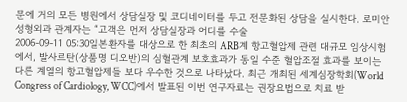문에 거의 모든 병원에서 상담실장 및 코디네이터를 두고 전문화된 상담을 실시한다. 로미안성형외과 관계자는 “고객은 먼저 상담실장과 어디를 수술
2006-09-11 05:30일본환자를 대상으로 한 최초의 ARB계 항고혈압제 관련 대규모 임상시험에서, 발사르탄(상품명 디오반)의 심혈관계 보호효과가 동일 수준 혈압조절 효과를 보이는 다른 계열의 항고혈압제들 보다 우수한 것으로 나타났다. 최근 개최된 세계심장학회(World Congress of Cardiology, WCC)에서 발표된 이번 연구자료는 권장요법으로 치료 받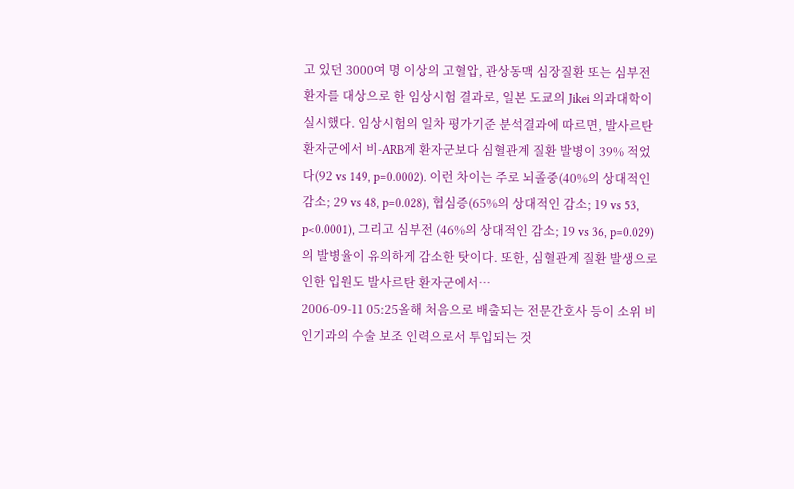고 있던 3000여 명 이상의 고혈압, 관상동맥 심장질환 또는 심부전 환자를 대상으로 한 임상시험 결과로, 일본 도쿄의 Jikei 의과대학이 실시했다. 임상시험의 일차 평가기준 분석결과에 따르면, 발사르탄 환자군에서 비-ARB계 환자군보다 심혈관계 질환 발병이 39% 적었다(92 vs 149, p=0.0002). 이런 차이는 주로 뇌졸중(40%의 상대적인 감소; 29 vs 48, p=0.028), 협심증(65%의 상대적인 감소; 19 vs 53, p<0.0001), 그리고 심부전 (46%의 상대적인 감소; 19 vs 36, p=0.029)의 발병율이 유의하게 감소한 탓이다. 또한, 심혈관계 질환 발생으로 인한 입원도 발사르탄 환자군에서…
2006-09-11 05:25올해 처음으로 배출되는 전문간호사 등이 소위 비인기과의 수술 보조 인력으로서 투입되는 것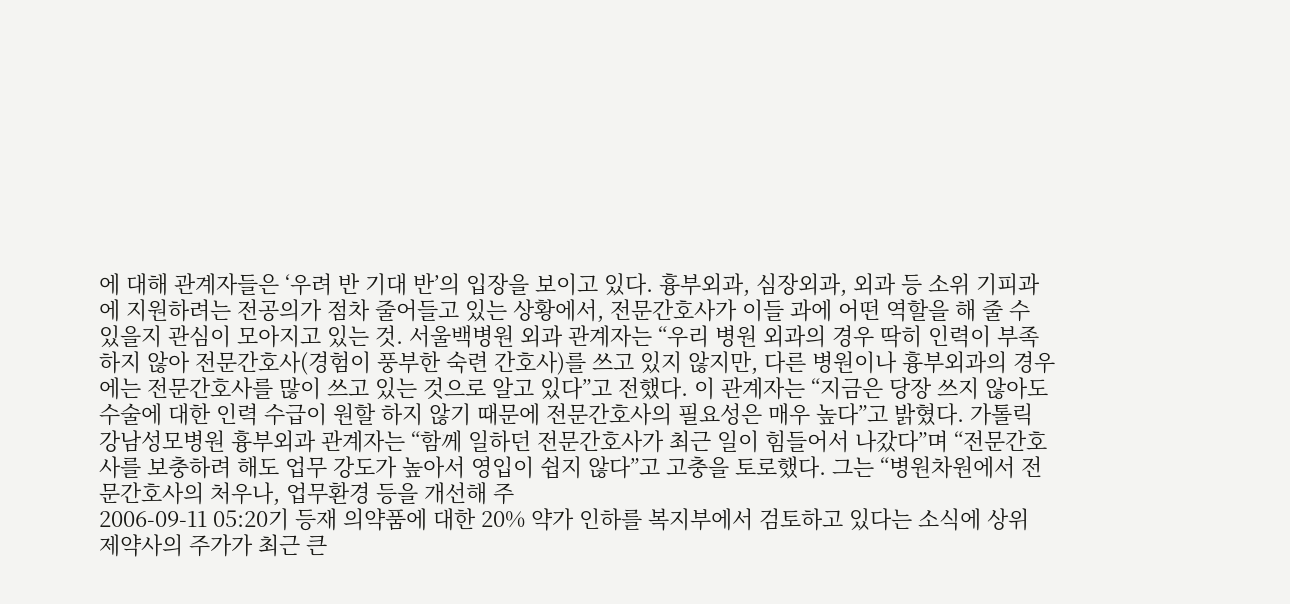에 대해 관계자들은 ‘우려 반 기대 반’의 입장을 보이고 있다. 흉부외과, 심장외과, 외과 등 소위 기피과에 지원하려는 전공의가 점차 줄어들고 있는 상황에서, 전문간호사가 이들 과에 어떤 역할을 해 줄 수 있을지 관심이 모아지고 있는 것. 서울백병원 외과 관계자는 “우리 병원 외과의 경우 딱히 인력이 부족하지 않아 전문간호사(경험이 풍부한 숙련 간호사)를 쓰고 있지 않지만, 다른 병원이나 흉부외과의 경우에는 전문간호사를 많이 쓰고 있는 것으로 알고 있다”고 전했다. 이 관계자는 “지금은 당장 쓰지 않아도 수술에 대한 인력 수급이 원할 하지 않기 때문에 전문간호사의 필요성은 매우 높다”고 밝혔다. 가톨릭 강남성모병원 흉부외과 관계자는 “함께 일하던 전문간호사가 최근 일이 힘들어서 나갔다”며 “전문간호사를 보충하려 해도 업무 강도가 높아서 영입이 쉽지 않다”고 고충을 토로했다. 그는 “병원차원에서 전문간호사의 처우나, 업무환경 등을 개선해 주
2006-09-11 05:20기 등재 의약품에 대한 20% 약가 인하를 복지부에서 검토하고 있다는 소식에 상위 제약사의 주가가 최근 큰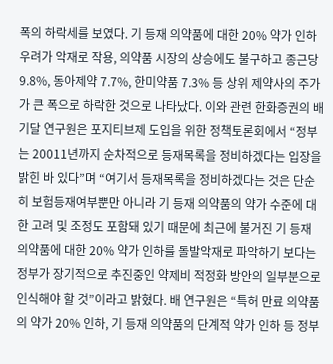폭의 하락세를 보였다. 기 등재 의약품에 대한 20% 약가 인하 우려가 악재로 작용, 의약품 시장의 상승에도 불구하고 종근당 9.8%, 동아제약 7.7%, 한미약품 7.3% 등 상위 제약사의 주가가 큰 폭으로 하락한 것으로 나타났다. 이와 관련 한화증권의 배기달 연구원은 포지티브제 도입을 위한 정책토론회에서 “정부는 20011년까지 순차적으로 등재목록을 정비하겠다는 입장을 밝힌 바 있다”며 “여기서 등재목록을 정비하겠다는 것은 단순히 보험등재여부뿐만 아니라 기 등재 의약품의 약가 수준에 대한 고려 및 조정도 포함돼 있기 때문에 최근에 불거진 기 등재 의약품에 대한 20% 약가 인하를 돌발악재로 파악하기 보다는 정부가 장기적으로 추진중인 약제비 적정화 방안의 일부분으로 인식해야 할 것”이라고 밝혔다. 배 연구원은 “특허 만료 의약품의 약가 20% 인하, 기 등재 의약품의 단계적 약가 인하 등 정부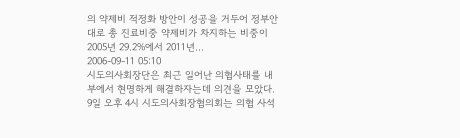의 약제비 적정화 방안이 성공을 거두어 정부안대로 총 진료비중 약제비가 차지하는 비중이 2005년 29.2%에서 2011년…
2006-09-11 05:10
시도의사회장단은 최근 일어난 의협사태를 내부에서 현명하게 해결하자는데 의견을 모았다.
9일 오후 4시 시도의사회장협의회는 의협 사석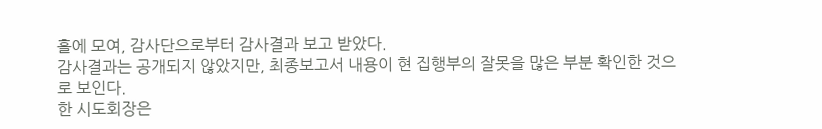홀에 모여, 감사단으로부터 감사결과 보고 받았다.
감사결과는 공개되지 않았지만, 최종보고서 내용이 현 집행부의 잘못을 많은 부분 확인한 것으로 보인다.
한 시도회장은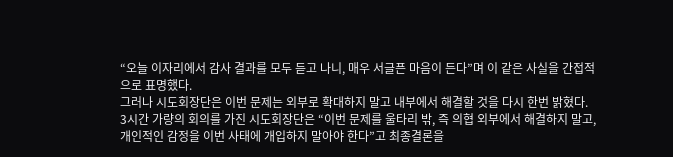“오늘 이자리에서 감사 결과를 모두 듣고 나니, 매우 서글픈 마음이 든다”며 이 같은 사실을 간접적으로 표명했다.
그러나 시도회장단은 이번 문제는 외부로 확대하지 말고 내부에서 해결할 것을 다시 한번 밝혔다.
3시간 가량의 회의를 가진 시도회장단은 “이번 문제를 울타리 밖, 즉 의협 외부에서 해결하지 말고, 개인적인 감정을 이번 사태에 개입하지 말아야 한다”고 최종결론을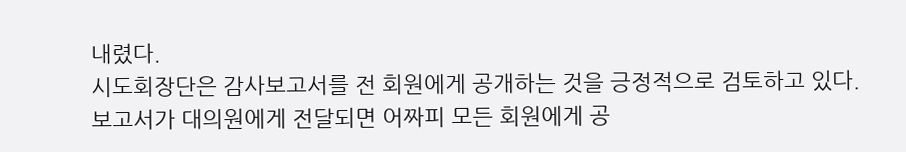내렸다.
시도회장단은 감사보고서를 전 회원에게 공개하는 것을 긍정적으로 검토하고 있다.
보고서가 대의원에게 전달되면 어짜피 모든 회원에게 공